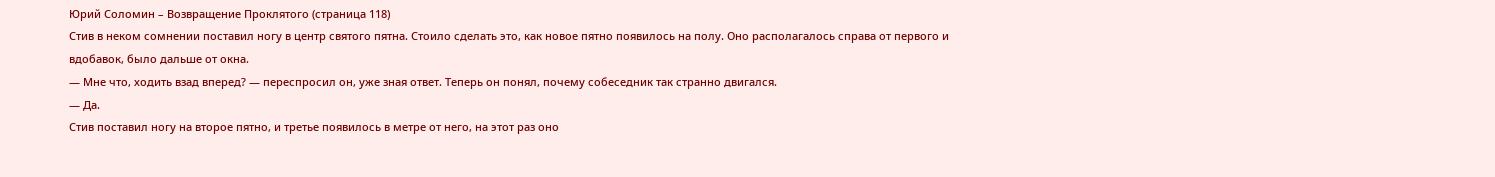Юрий Соломин – Возвращение Проклятого (страница 118)
Стив в неком сомнении поставил ногу в центр святого пятна. Стоило сделать это, как новое пятно появилось на полу. Оно располагалось справа от первого и вдобавок, было дальше от окна.
— Мне что, ходить взад вперед? — переспросил он, уже зная ответ. Теперь он понял, почему собеседник так странно двигался.
— Да.
Стив поставил ногу на второе пятно, и третье появилось в метре от него, на этот раз оно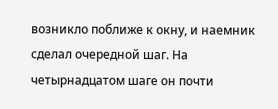возникло поближе к окну, и наемник сделал очередной шаг. На четырнадцатом шаге он почти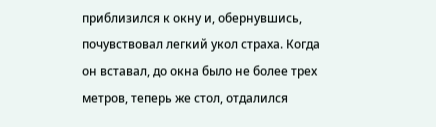приблизился к окну и, обернувшись, почувствовал легкий укол страха. Когда он вставал, до окна было не более трех метров, теперь же стол, отдалился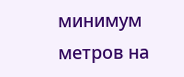минимум метров на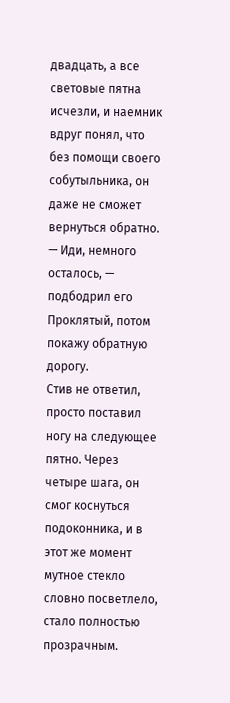двадцать, а все световые пятна исчезли, и наемник вдруг понял, что без помощи своего собутыльника, он даже не сможет вернуться обратно.
— Иди, немного осталось, — подбодрил его Проклятый, потом покажу обратную дорогу.
Стив не ответил, просто поставил ногу на следующее пятно. Через четыре шага, он смог коснуться подоконника, и в этот же момент мутное стекло словно посветлело, стало полностью прозрачным.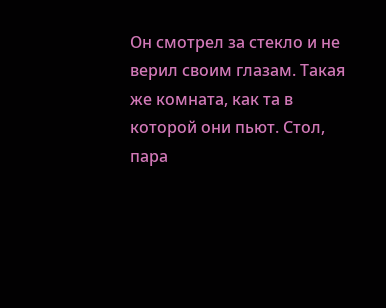Он смотрел за стекло и не верил своим глазам. Такая же комната, как та в которой они пьют. Стол, пара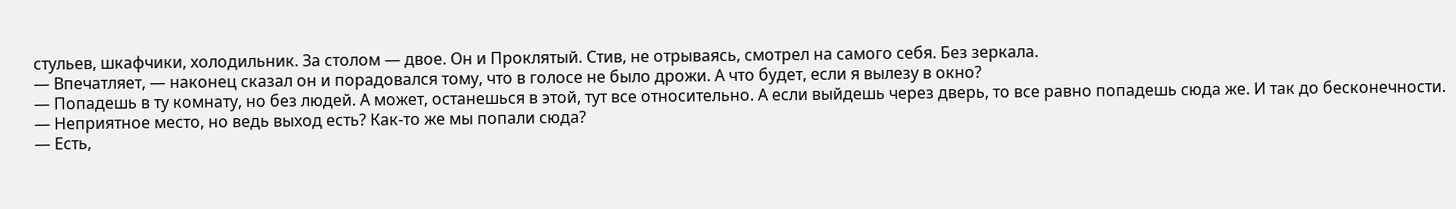стульев, шкафчики, холодильник. За столом — двое. Он и Проклятый. Стив, не отрываясь, смотрел на самого себя. Без зеркала.
— Впечатляет, — наконец сказал он и порадовался тому, что в голосе не было дрожи. А что будет, если я вылезу в окно?
— Попадешь в ту комнату, но без людей. А может, останешься в этой, тут все относительно. А если выйдешь через дверь, то все равно попадешь сюда же. И так до бесконечности.
— Неприятное место, но ведь выход есть? Как-то же мы попали сюда?
— Есть,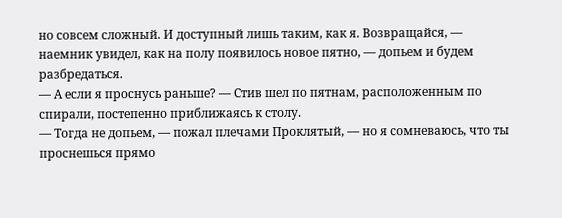но совсем сложный. И доступный лишь таким, как я. Возвращайся, — наемник увидел, как на полу появилось новое пятно, — допьем и будем разбредаться.
— А если я проснусь раньше? — Стив шел по пятнам, расположенным по спирали, постепенно приближаясь к столу.
— Тогда не допьем, — пожал плечами Проклятый, — но я сомневаюсь, что ты проснешься прямо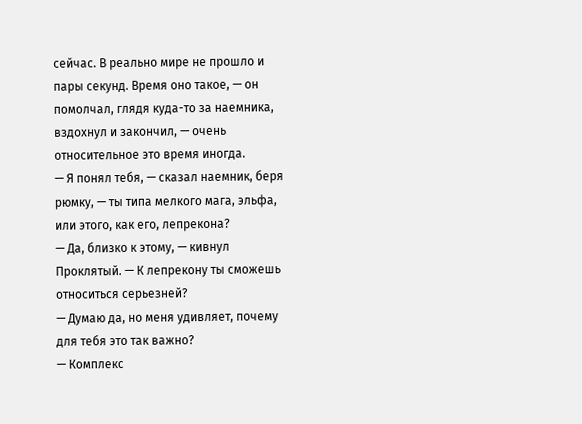сейчас. В реально мире не прошло и пары секунд. Время оно такое, — он помолчал, глядя куда-то за наемника, вздохнул и закончил, — очень относительное это время иногда.
— Я понял тебя, — сказал наемник, беря рюмку, — ты типа мелкого мага, эльфа, или этого, как его, лепрекона?
— Да, близко к этому, — кивнул Проклятый. — К лепрекону ты сможешь относиться серьезней?
— Думаю да, но меня удивляет, почему для тебя это так важно?
— Комплекс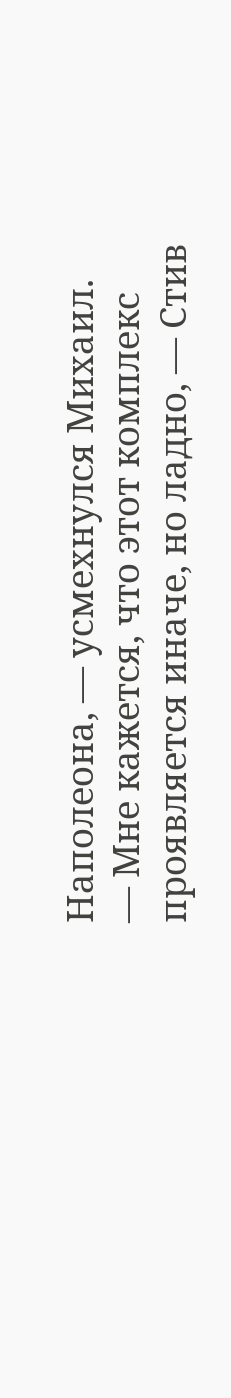Наполеона, — усмехнулся Михаил.
— Мне кажется, что этот комплекс проявляется иначе, но ладно, — Стив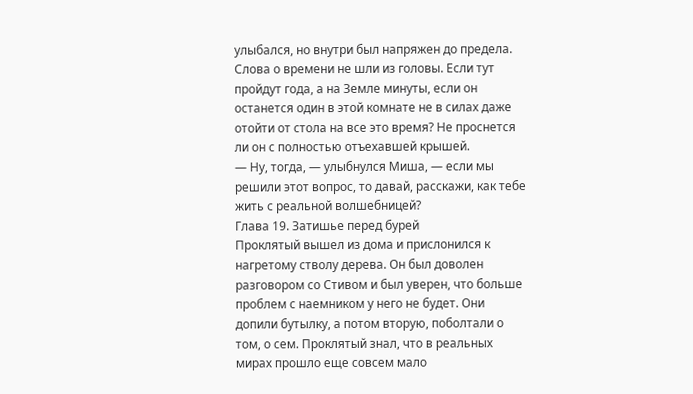улыбался, но внутри был напряжен до предела. Слова о времени не шли из головы. Если тут пройдут года, а на Земле минуты, если он останется один в этой комнате не в силах даже отойти от стола на все это время? Не проснется ли он с полностью отъехавшей крышей.
— Ну, тогда, — улыбнулся Миша, — если мы решили этот вопрос, то давай, расскажи, как тебе жить с реальной волшебницей?
Глава 19. Затишье перед бурей
Проклятый вышел из дома и прислонился к нагретому стволу дерева. Он был доволен разговором со Стивом и был уверен, что больше проблем с наемником у него не будет. Они допили бутылку, а потом вторую, поболтали о том, о сем. Проклятый знал, что в реальных мирах прошло еще совсем мало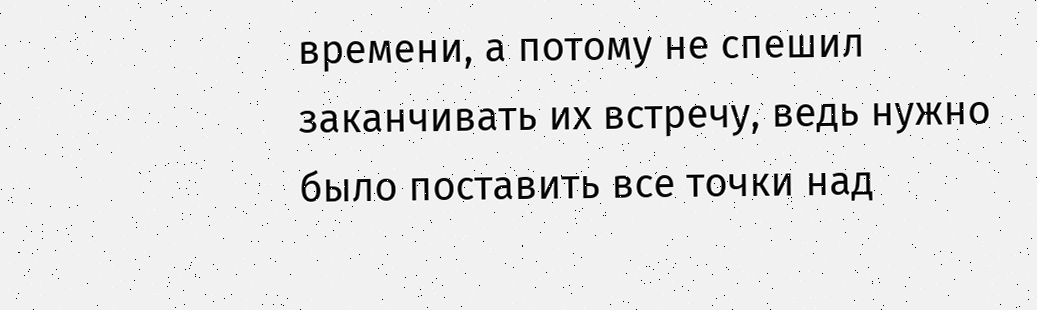времени, а потому не спешил заканчивать их встречу, ведь нужно было поставить все точки над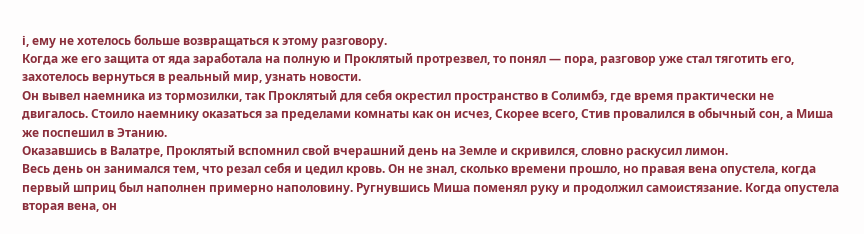і, ему не хотелось больше возвращаться к этому разговору.
Когда же его защита от яда заработала на полную и Проклятый протрезвел, то понял — пора, разговор уже стал тяготить его, захотелось вернуться в реальный мир, узнать новости.
Он вывел наемника из тормозилки, так Проклятый для себя окрестил пространство в Солимбэ, где время практически не двигалось. Стоило наемнику оказаться за пределами комнаты как он исчез, Скорее всего, Стив провалился в обычный сон, а Миша же поспешил в Этанию.
Оказавшись в Валатре, Проклятый вспомнил свой вчерашний день на Земле и скривился, словно раскусил лимон.
Весь день он занимался тем, что резал себя и цедил кровь. Он не знал, сколько времени прошло, но правая вена опустела, когда первый шприц был наполнен примерно наполовину. Ругнувшись Миша поменял руку и продолжил самоистязание. Когда опустела вторая вена, он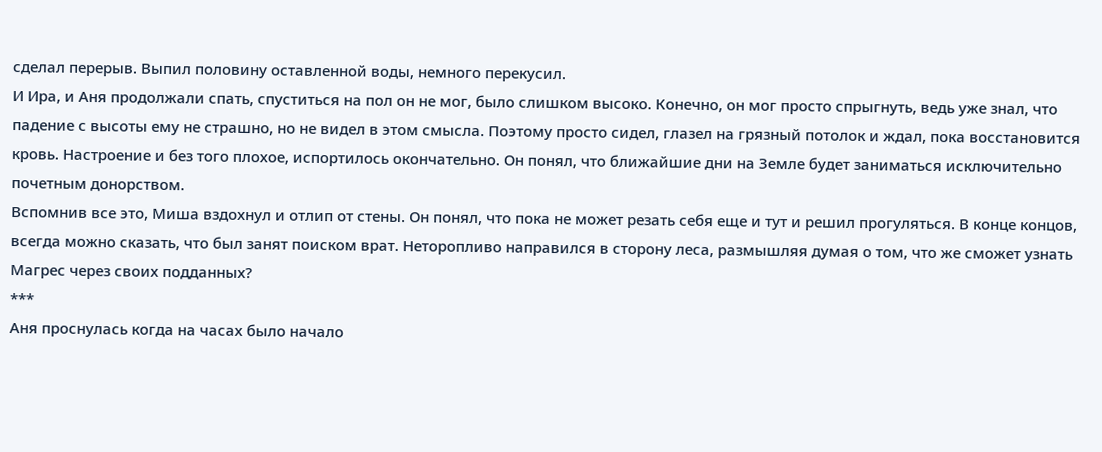сделал перерыв. Выпил половину оставленной воды, немного перекусил.
И Ира, и Аня продолжали спать, спуститься на пол он не мог, было слишком высоко. Конечно, он мог просто спрыгнуть, ведь уже знал, что падение с высоты ему не страшно, но не видел в этом смысла. Поэтому просто сидел, глазел на грязный потолок и ждал, пока восстановится кровь. Настроение и без того плохое, испортилось окончательно. Он понял, что ближайшие дни на Земле будет заниматься исключительно почетным донорством.
Вспомнив все это, Миша вздохнул и отлип от стены. Он понял, что пока не может резать себя еще и тут и решил прогуляться. В конце концов, всегда можно сказать, что был занят поиском врат. Неторопливо направился в сторону леса, размышляя думая о том, что же сможет узнать Магрес через своих подданных?
***
Аня проснулась когда на часах было начало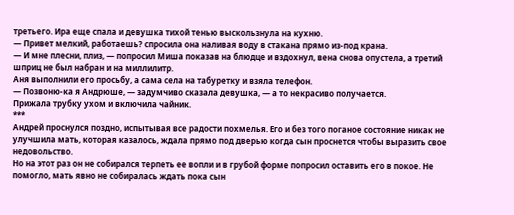третьего. Ира еще спала и девушка тихой тенью выскользнула на кухню.
— Привет мелкий, работаешь? спросила она наливая воду в стакана прямо из-под крана.
— И мне плесни, плиз, — попросил Миша показав на блюдце и вздохнул, вена снова опустела, а третий шприц не был набран и на миллилитр.
Аня выполнили его просьбу, а сама села на табуретку и взяла телефон.
— Позвоню-ка я Андрюше, — задумчиво сказала девушка, — а то некрасиво получается.
Прижала трубку ухом и включила чайник.
***
Андрей проснулся поздно, испытывая все радости похмелья. Его и без того поганое состояние никак не улучшила мать, которая казалось, ждала прямо под дверью когда сын проснется чтобы выразить свое недовольство.
Но на этот раз он не собирался терпеть ее вопли и в грубой форме попросил оставить его в покое. Не помогло, мать явно не собиралась ждать пока сын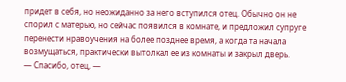придет в себя, но неожиданно за него вступился отец. Обычно он не спорил с матерью, но сейчас появился в комнате, и предложил супруге перенести нравоучения на более позднее время, а когда та начала возмущаться, практически вытолкал ее из комнаты и закрыл дверь.
— Спасибо, отец, —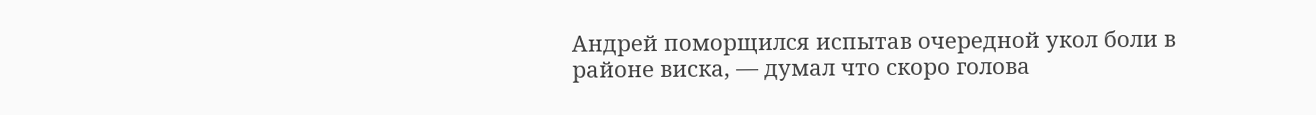Андрей поморщился испытав очередной укол боли в районе виска, — думал что скоро голова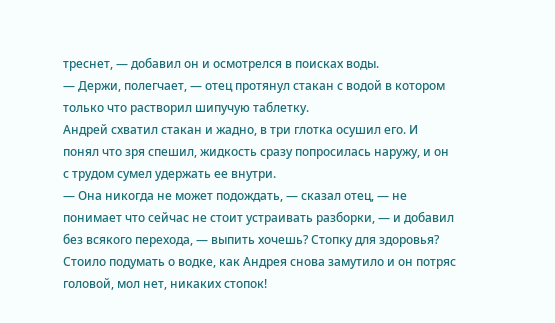треснет, — добавил он и осмотрелся в поисках воды.
— Держи, полегчает, — отец протянул стакан с водой в котором только что растворил шипучую таблетку.
Андрей схватил стакан и жадно, в три глотка осушил его. И понял что зря спешил, жидкость сразу попросилась наружу, и он с трудом сумел удержать ее внутри.
— Она никогда не может подождать, — сказал отец, — не понимает что сейчас не стоит устраивать разборки, — и добавил без всякого перехода, — выпить хочешь? Стопку для здоровья?
Стоило подумать о водке, как Андрея снова замутило и он потряс головой, мол нет, никаких стопок!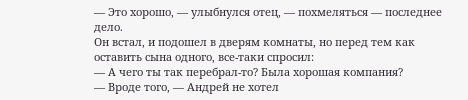— Это хорошо, — улыбнулся отец, — похмеляться — последнее дело.
Он встал, и подошел в дверям комнаты, но перед тем как оставить сына одного, все-таки спросил:
— А чего ты так перебрал-то? Была хорошая компания?
— Вроде того, — Андрей не хотел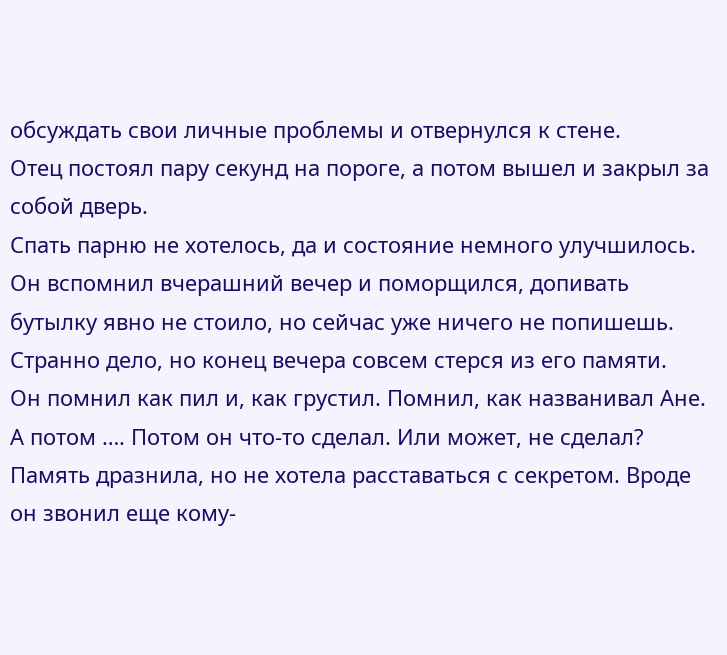обсуждать свои личные проблемы и отвернулся к стене.
Отец постоял пару секунд на пороге, а потом вышел и закрыл за собой дверь.
Спать парню не хотелось, да и состояние немного улучшилось. Он вспомнил вчерашний вечер и поморщился, допивать бутылку явно не стоило, но сейчас уже ничего не попишешь. Странно дело, но конец вечера совсем стерся из его памяти.
Он помнил как пил и, как грустил. Помнил, как названивал Ане. А потом …. Потом он что-то сделал. Или может, не сделал? Память дразнила, но не хотела расставаться с секретом. Вроде он звонил еще кому-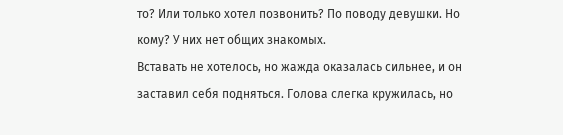то? Или только хотел позвонить? По поводу девушки. Но кому? У них нет общих знакомых.
Вставать не хотелось, но жажда оказалась сильнее, и он заставил себя подняться. Голова слегка кружилась, но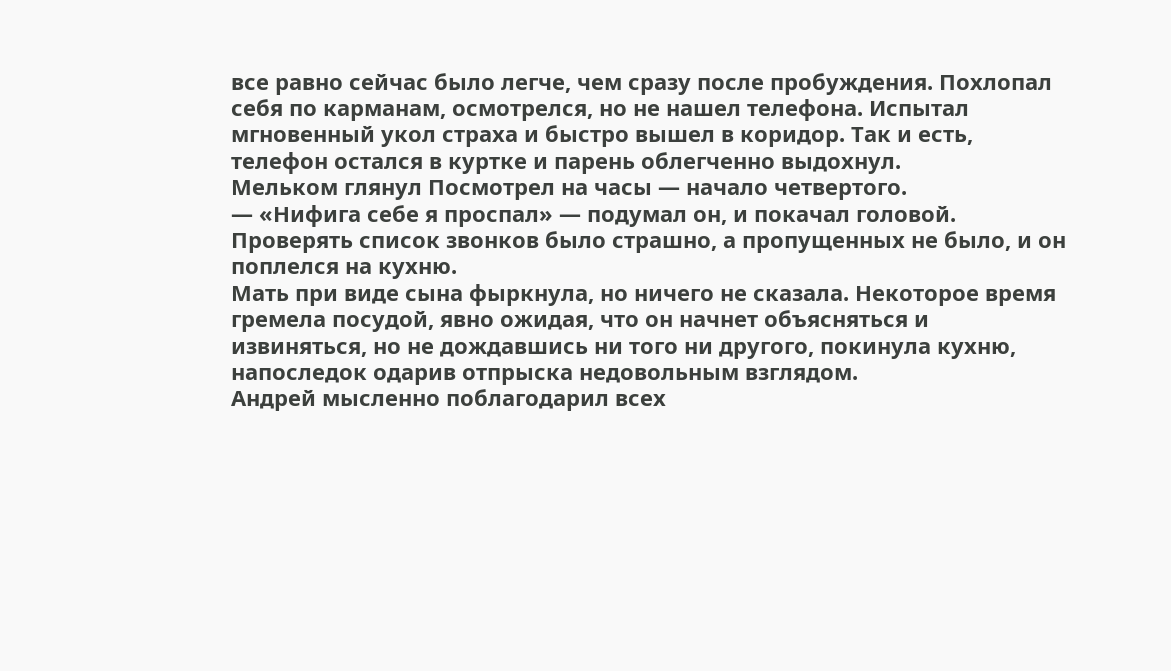все равно сейчас было легче, чем сразу после пробуждения. Похлопал себя по карманам, осмотрелся, но не нашел телефона. Испытал мгновенный укол страха и быстро вышел в коридор. Так и есть, телефон остался в куртке и парень облегченно выдохнул.
Мельком глянул Посмотрел на часы — начало четвертого.
— «Нифига себе я проспал» — подумал он, и покачал головой. Проверять список звонков было страшно, а пропущенных не было, и он поплелся на кухню.
Мать при виде сына фыркнула, но ничего не сказала. Некоторое время гремела посудой, явно ожидая, что он начнет объясняться и извиняться, но не дождавшись ни того ни другого, покинула кухню, напоследок одарив отпрыска недовольным взглядом.
Андрей мысленно поблагодарил всех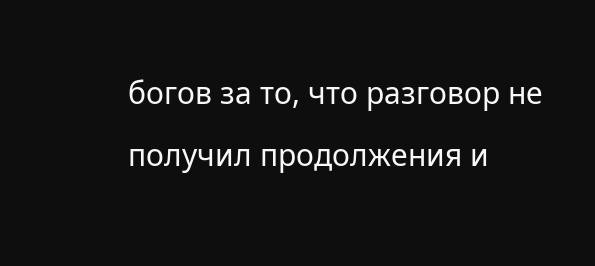богов за то, что разговор не получил продолжения и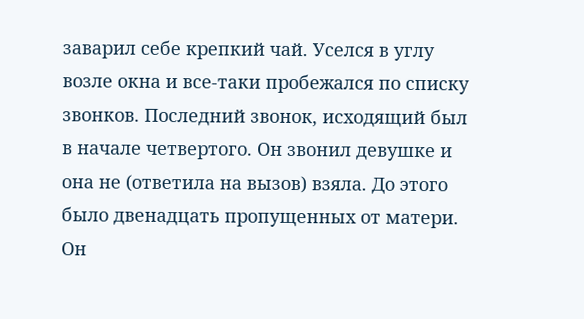заварил себе крепкий чай. Уселся в углу возле окна и все-таки пробежался по списку звонков. Последний звонок, исходящий был в начале четвертого. Он звонил девушке и она не (ответила на вызов) взяла. До этого было двенадцать пропущенных от матери.
Он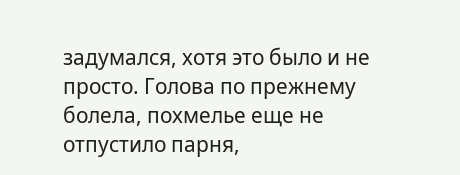задумался, хотя это было и не просто. Голова по прежнему болела, похмелье еще не отпустило парня,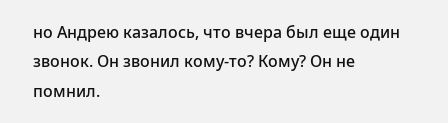но Андрею казалось, что вчера был еще один звонок. Он звонил кому-то? Кому? Он не помнил.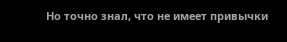Но точно знал, что не имеет привычки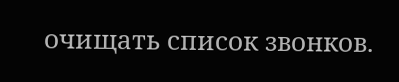очищать список звонков.